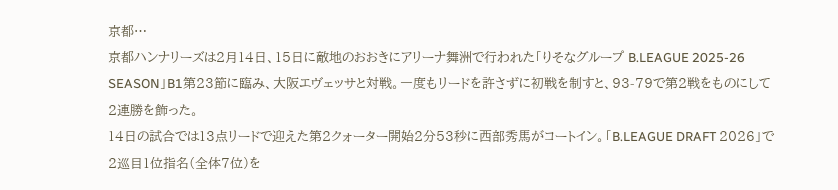京都…
京都ハンナリーズは2月14日、15日に敵地のおおきにアリーナ舞洲で行われた「りそなグループ B.LEAGUE 2025-26 SEASON」B1第23節に臨み、大阪エヴェッサと対戦。一度もリードを許さずに初戦を制すと、93-79で第2戦をものにして2連勝を飾った。
14日の試合では13点リードで迎えた第2クォーター開始2分53秒に西部秀馬がコートイン。「B.LEAGUE DRAFT 2026」で2巡目1位指名(全体7位)を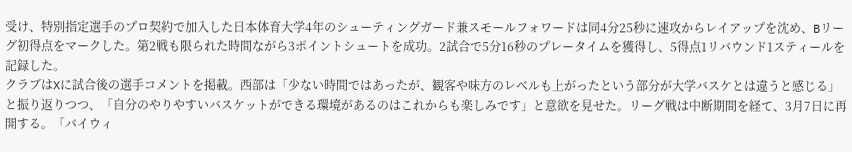受け、特別指定選手のプロ契約で加入した日本体育大学4年のシューティングガード兼スモールフォワードは同4分25秒に速攻からレイアップを沈め、Bリーグ初得点をマークした。第2戦も限られた時間ながら3ポイントシュートを成功。2試合で5分16秒のプレータイムを獲得し、5得点1リバウンド1スティールを記録した。
クラブはXに試合後の選手コメントを掲載。西部は「少ない時間ではあったが、観客や味方のレベルも上がったという部分が大学バスケとは違うと感じる」と振り返りつつ、「自分のやりやすいバスケットができる環境があるのはこれからも楽しみです」と意欲を見せた。リーグ戦は中断期間を経て、3月7日に再開する。「バイウィ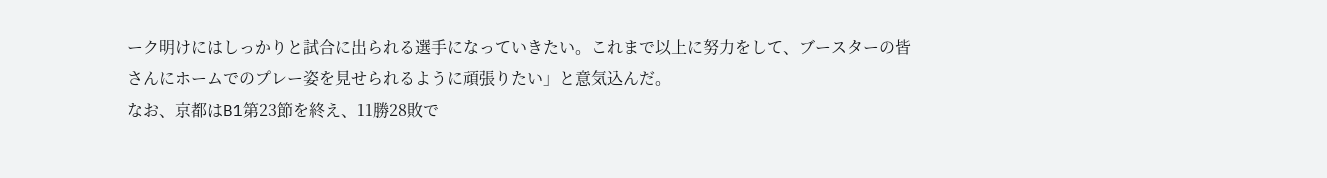ーク明けにはしっかりと試合に出られる選手になっていきたい。これまで以上に努力をして、ブースターの皆さんにホームでのプレー姿を見せられるように頑張りたい」と意気込んだ。
なお、京都はB1第23節を終え、11勝28敗で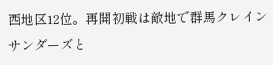西地区12位。再開初戦は敵地で群馬クレインサンダーズと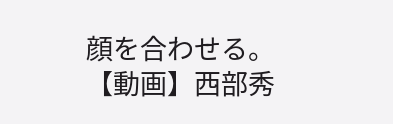顔を合わせる。
【動画】西部秀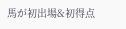馬が初出場&初得点